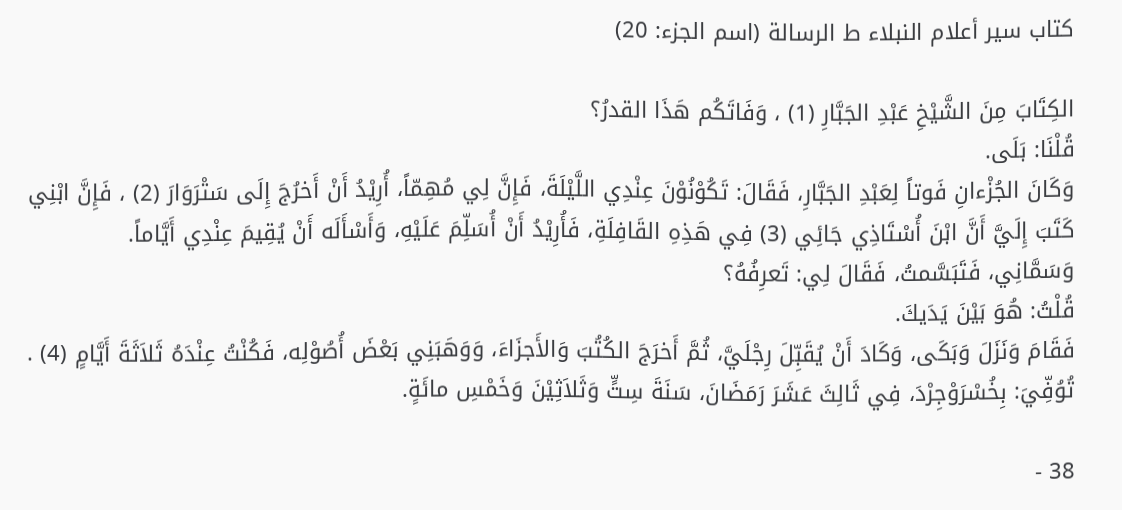كتاب سير أعلام النبلاء ط الرسالة (اسم الجزء: 20)

الكِتَابَ مِنَ الشَّيْخِ عَبْدِ الجَبَّارِ (1) ، وَفَاتَكُم هَذَا القدرُ؟
قُلْنَا: بَلَى.
وَكَانَ الجُزْءانِ فَوتاً لِعَبْدِ الجَبَّارِ، فَقَالَ: تَكُوْنُوْنَ عِنْدِي اللَّيْلَةَ، فَإِنَّ لِي مُهِمّاً، أُرِيْدُ أَنْ أَخرُجَ إِلَى سَتْرَوَارَ (2) ، فَإِنَّ ابْنِي كَتَبَ إِلَيَّ أَنَّ ابْنَ أُسْتَاذِي جَائِي (3) فِي هَذِهِ القَافِلَةِ، فَأُرِيْدُ أَنْ أُسَلِّمَ عَلَيْهِ، وَأَسْأَلَه أَنْ يُقِيمَ عِنْدِي أَيَّاماً.
وَسَمَّانِي، فَتَبَسَّمتُ، فَقَالَ لِي: تَعرِفُهُ؟
قُلْتُ: هُوَ بَيْنَ يَدَيكَ.
فَقَامَ وَنَزَلَ وَبَكَى، وَكَادَ أَنْ يُقَبِّلَ رِجْلَيَّ، ثُمَّ أَخرَجَ الكُتُبَ وَالأَجزَاءَ، وَوَهَبَنِي بَعْضَ أُصُوْلِه، فَكُنْتُ عِنْدَهُ ثَلاَثَةَ أَيَّامٍ (4) .
تُوُفِّيَ: بِخُسْرَوْجِرْدَ، فِي ثَالِثَ عَشَرَ رَمَضَانَ، سَنَةَ سِتٍّ وَثَلاَثِيْنَ وَخَمْسِ مائَةٍ.

38 -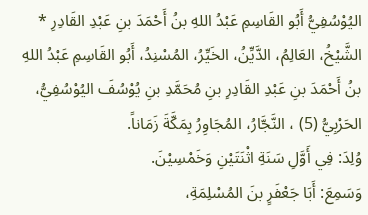اليُوْسُفِيُّ أَبُو القَاسِمِ عَبْدُ اللهِ بنُ أَحْمَدَ بنِ عَبْدِ القَادِرِ *
الشَّيْخُ، العَالِمُ، الدَّيِّنُ، الخَيِّرُ، المُسْنِدُ، أَبُو القَاسِمِ عَبْدُ اللهِ بنُ أَحْمَدَ بنِ عَبْدِ القَادِرِ بنِ مُحَمَّدِ بنِ يُوْسُفَ اليُوْسُفِيُّ، الحَرْبِيُّ (5) ، النَّجَّارُ، المُجَاوِرُ بِمَكَّةَ زَمَاناً.
وُلِدَ: فِي أَوَّلِ سَنَةِ اثْنَتَيْنِ وَخَمْسِيْنَ.
وَسَمِعَ: أَبَا جَعْفَرٍ بنَ المُسْلِمَةِ،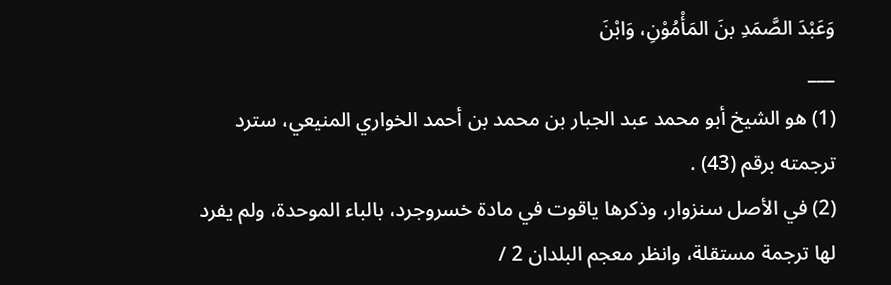وَعَبْدَ الصَّمَدِ بنَ المَأْمُوْنِ، وَابْنَ
___
(1) هو الشيخ أبو محمد عبد الجبار بن محمد بن أحمد الخواري المنيعي، سترد ترجمته برقم (43) .
(2) في الأصل سنزوار، وذكرها ياقوت في مادة خسروجرد، بالباء الموحدة، ولم يفرد لها ترجمة مستقلة، وانظر معجم البلدان 2 /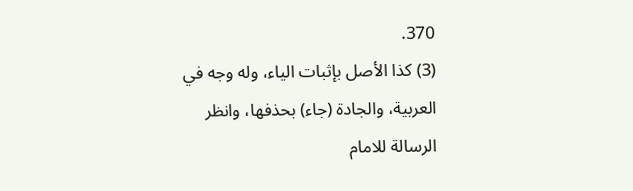370.
(3) كذا الأصل بإثبات الياء، وله وجه في العربية، والجادة (جاء) بحذفها، وانظر الرسالة للامام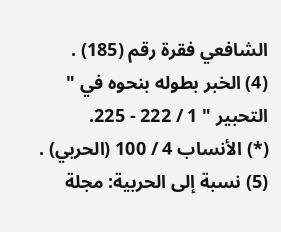الشافعي فقرة رقم (185) .
(4) الخبر بطوله بنحوه في " التحبير " 1 / 222 - 225.
(*) الأنساب 4 / 100 (الحربي) .
(5) نسبة إلى الحربية: مجلة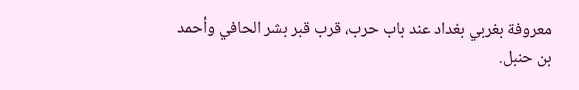معروفة بغربي بغداد عند باب حرب، قرب قبر بشر الحافي وأحمد بن حنبل.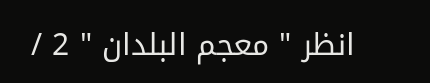انظر " معجم البلدان " 2 /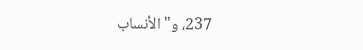237، و" الأنساب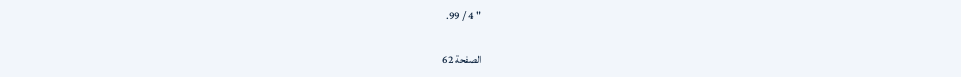" 4 / 99.

الصفحة 62